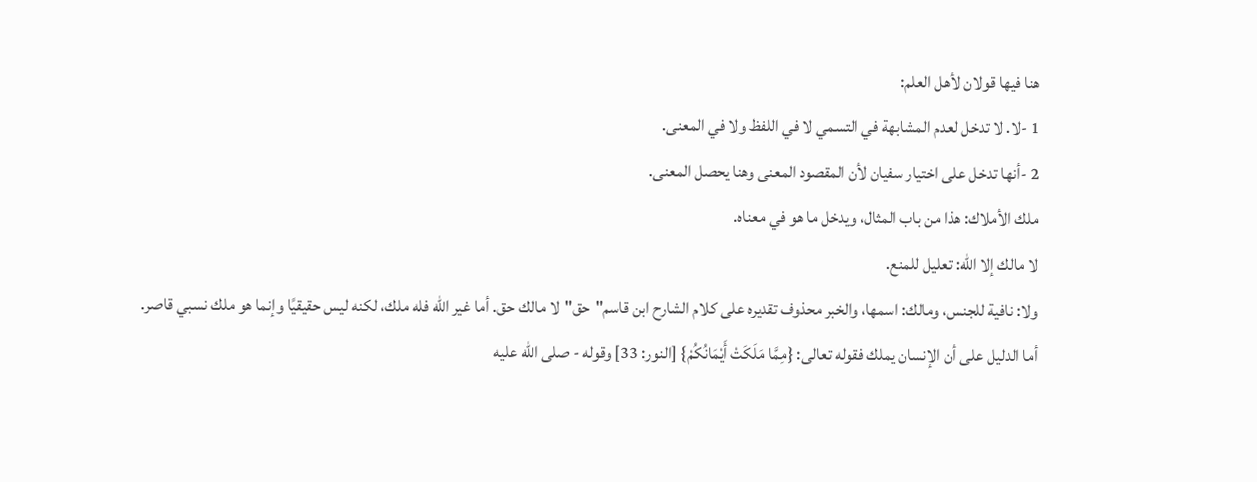هنا فيها قولان لأهل العلم:
1 -لا. لا تدخل لعدم المشابهة في التسمي لا في اللفظ ولا في المعنى.
2 -أنها تدخل على اختيار سفيان لأن المقصود المعنى وهنا يحصل المعنى.
ملك الأملاك: هذا من باب المثال، ويدخل ما هو في معناه.
لا مالك إلا الله: تعليل للمنع.
ولا: نافية للجنس، ومالك: اسمها، والخبر محذوف تقديره على كلام الشارح ابن قاسم"حق"لا مالك حق. أما غير الله فله ملك، لكنه ليس حقيقيًا وإنما هو ملك نسبي قاصر.
أما الدليل على أن الإنسان يملك فقوله تعالى: {مِمَّا مَلَكَتْ أَيْمَانُكُمْ} [النور: 33] وقوله - صلى الله عليه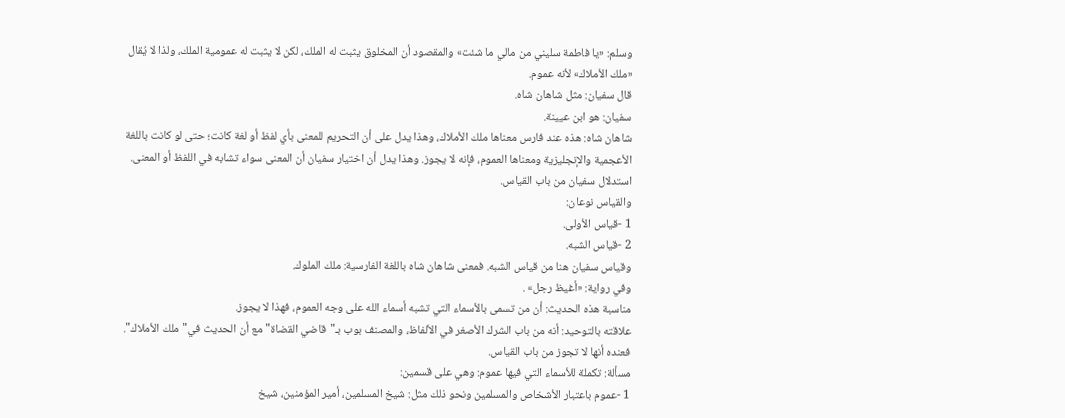وسلم: «يا فاطمة سليني من مالي ما شئت» والمقصود أن المخلوق يثبت له الملك، لكن لا يثبت له عمومية الملك، ولذا لا يُقال «ملك الأملاك» لأنه عموم.
قال سفيان: مثل شاهان شاه.
سفيان: هو ابن عيينة.
شاهان شاه: هذه عند فارس معناها ملك الأملاك، وهذا يدل على أن التحريم للمعنى بأي لفظ أو لغة كانت؛ حتى لو كانت باللغة الأعجمية والإنجليزية ومعناها العموم، فإنه لا يجوز. وهذا يدل أن اختيار سفيان أن المعنى سواء تشابه في اللفظ أو المعنى.
استدلال سفيان من باب القياس.
والقياس نوعان:
1 -قياس الأولى.
2 -قياس الشبه.
وقياس سفيان هنا من قياس الشبه. فمعنى شاهان شاه باللغة الفارسية: ملك الملوك.
وفي رواية: «أغيظ رجل» .
مناسبة هذه الحديث: أن من تسمى بالأسماء التي تشبه أسماء الله على وجه العموم، فهذا لا يجوز.
علاقته بالتوحيد: أنه من باب الشرك الأصغر في الألفاظ، والمصنف بوب بـ"قاضي القضاة"مع أن الحديث في"ملك الأملاك".
فعنده أنها لا تجوز من باب القياس.
مسألة: تكملة للأسماء التي فيها عموم: وهي على قسمين:
1 -عموم باعتبار الأشخاص والمسلمين ونحو ذلك مثل: شيخ المسلمين، أمير المؤمنين، شيخ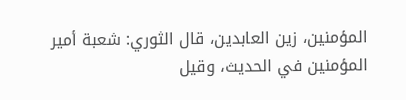المؤمنين، زين العابدين، قال الثوري: شعبة أمير المؤمنين في الحديث، وقيل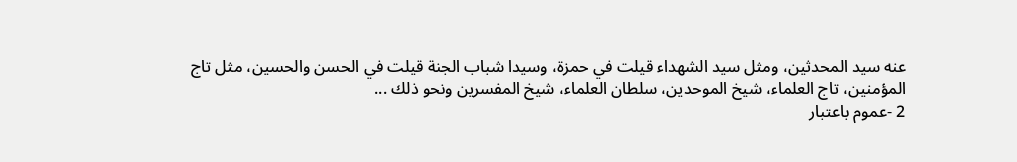عنه سيد المحدثين، ومثل سيد الشهداء قيلت في حمزة، وسيدا شباب الجنة قيلت في الحسن والحسين، مثل تاج المؤمنين، تاج العلماء، شيخ الموحدين، سلطان العلماء، شيخ المفسرين ونحو ذلك ...
2 -عموم باعتبار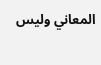المعاني وليس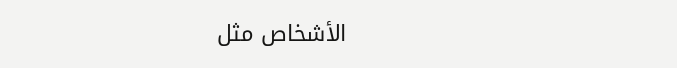الأشخاص مثل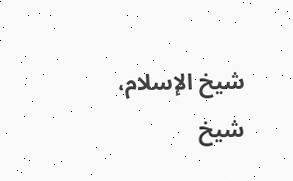شيخ الإسلام، شيخ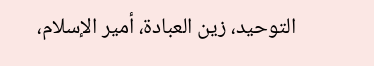التوحيد، زين العبادة، أمير الإسلام،